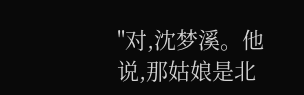"对,沈梦溪。他说,那姑娘是北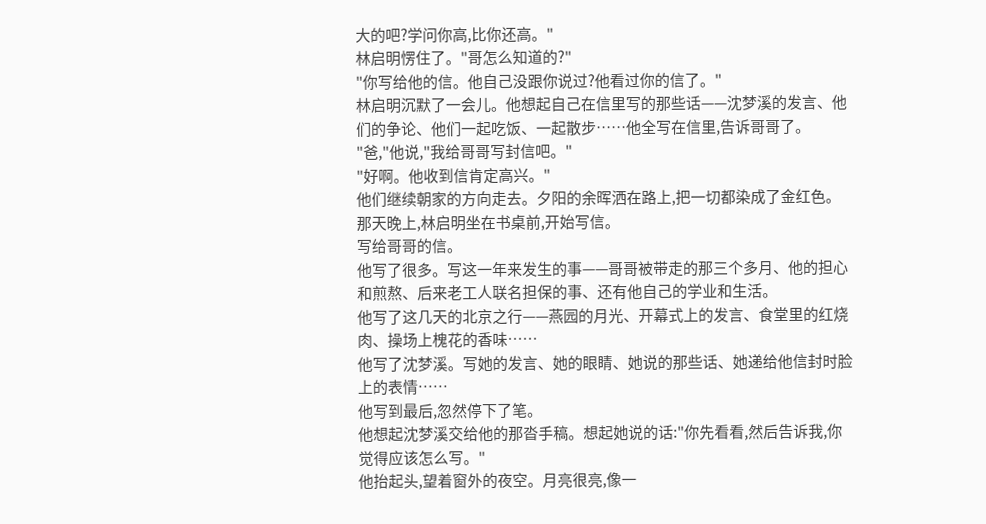大的吧?学问你高,比你还高。"
林启明愣住了。"哥怎么知道的?"
"你写给他的信。他自己没跟你说过?他看过你的信了。"
林启明沉默了一会儿。他想起自己在信里写的那些话——沈梦溪的发言、他们的争论、他们一起吃饭、一起散步……他全写在信里,告诉哥哥了。
"爸,"他说,"我给哥哥写封信吧。"
"好啊。他收到信肯定高兴。"
他们继续朝家的方向走去。夕阳的余晖洒在路上,把一切都染成了金红色。
那天晚上,林启明坐在书桌前,开始写信。
写给哥哥的信。
他写了很多。写这一年来发生的事——哥哥被带走的那三个多月、他的担心和煎熬、后来老工人联名担保的事、还有他自己的学业和生活。
他写了这几天的北京之行——燕园的月光、开幕式上的发言、食堂里的红烧肉、操场上槐花的香味……
他写了沈梦溪。写她的发言、她的眼睛、她说的那些话、她递给他信封时脸上的表情……
他写到最后,忽然停下了笔。
他想起沈梦溪交给他的那沓手稿。想起她说的话:"你先看看,然后告诉我,你觉得应该怎么写。"
他抬起头,望着窗外的夜空。月亮很亮,像一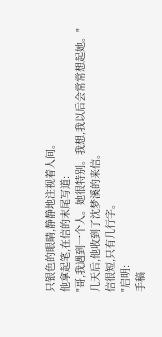只银色的眼睛,静静地注视着人间。
他拿起笔,在信的末尾写道:
"哥,我遇到一个人。她很特别。我想,我以后会常常想起她。"
几天后,他收到了沈梦溪的来信。
信很短,只有几行字。
"启明:
手稿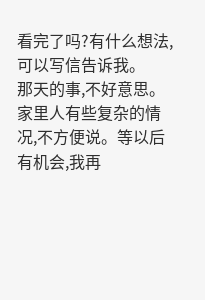看完了吗?有什么想法,可以写信告诉我。
那天的事,不好意思。家里人有些复杂的情况,不方便说。等以后有机会,我再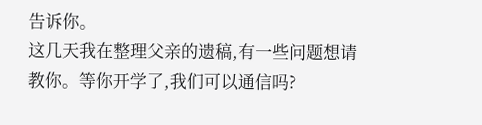告诉你。
这几天我在整理父亲的遗稿,有一些问题想请教你。等你开学了,我们可以通信吗?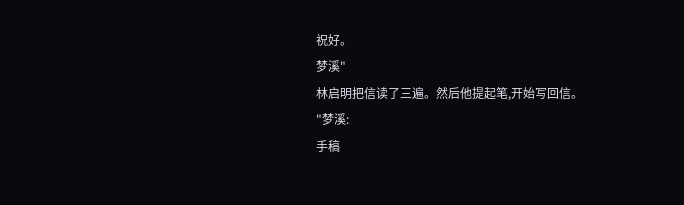祝好。
梦溪"
林启明把信读了三遍。然后他提起笔,开始写回信。
"梦溪:
手稿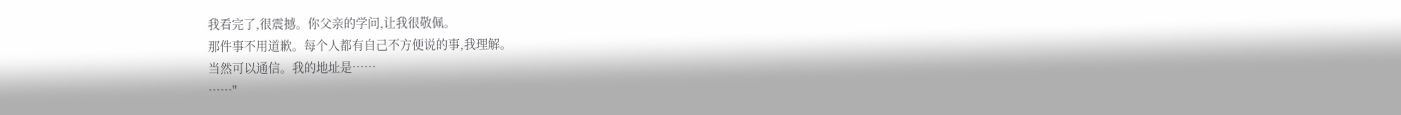我看完了,很震撼。你父亲的学问,让我很敬佩。
那件事不用道歉。每个人都有自己不方便说的事,我理解。
当然可以通信。我的地址是……
……"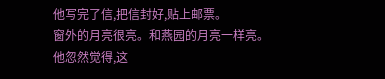他写完了信,把信封好,贴上邮票。
窗外的月亮很亮。和燕园的月亮一样亮。
他忽然觉得,这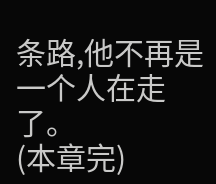条路,他不再是一个人在走了。
(本章完)